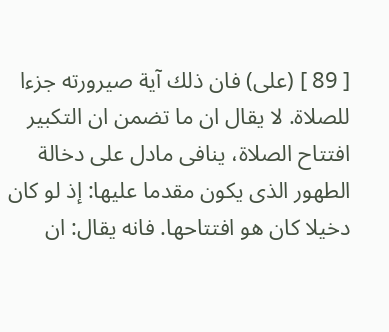[ 89 ] (على) فان ذلك آية صيرورته جزءا للصلاة. لا يقال ان ما تضمن ان التكبير افتتاح الصلاة، ينافى مادل على دخالة الطهور الذى يكون مقدما عليها: إذ لو كان دخيلا كان هو افتتاحها. فانه يقال: ان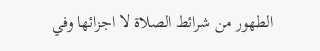الطهور من شرائط الصلاة لا اجزائها وفي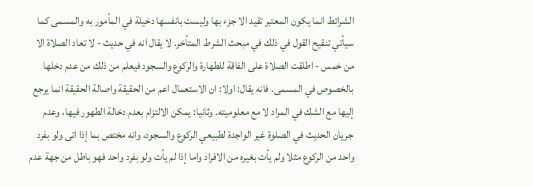الشرائط انما يكون المعتبر تقيد الا جزء بها وليست بانفسها دخيلة في المأمور به والمسمى كما سيأتي تنقيح القول في ذلك في مبحث الشرط المتأخر. لا يقال انه في حديث - لا تعاد الصلاة الا من خمس - اطلقت الصلاة على الفاقة للطهارة والركوع والسجود فيعلم من ذلك من عدم دخلها بالخصوص في المسمى. فانه يقال: اولا: ان الاستعمال اعم من الحقيقة واصالة الحقيقة انما يرجع إليها مع الشك في المراد لا مع معلوميته. وثانيا: يمكن الالتزام بعدم دخالة الطهور فيها، وعدم جريان الحديث في الصلوة غير الواجدة لطبيعي الركوع والسجود، وانه مختص بما إذا اتى ولو بفرد واحد من الركوع مثلا ولم يأت بغيره من الافراد واما إذا لم يأت ولو بفرد واحد فهو باطل من جهة عدم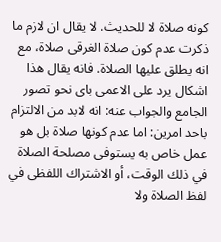كونه صلاة لا للحديث. لا يقال ان لازم ما ذكرت عدم كون صلاة الغرقى صلاة، مع انه يطلق عليها الصلاة. فانه يقال هذا اشكال يرد على الاعمى باى نحو تصور الجامع والجواب عنه: انه لابد من الالتزام باحد امرين: اما عدم كونها صلاة بل هو عمل خاص به يستوفى مصلحة الصلاة في ذلك الوقت، أو الاشتراك اللفظى في لفظ الصلاة ولا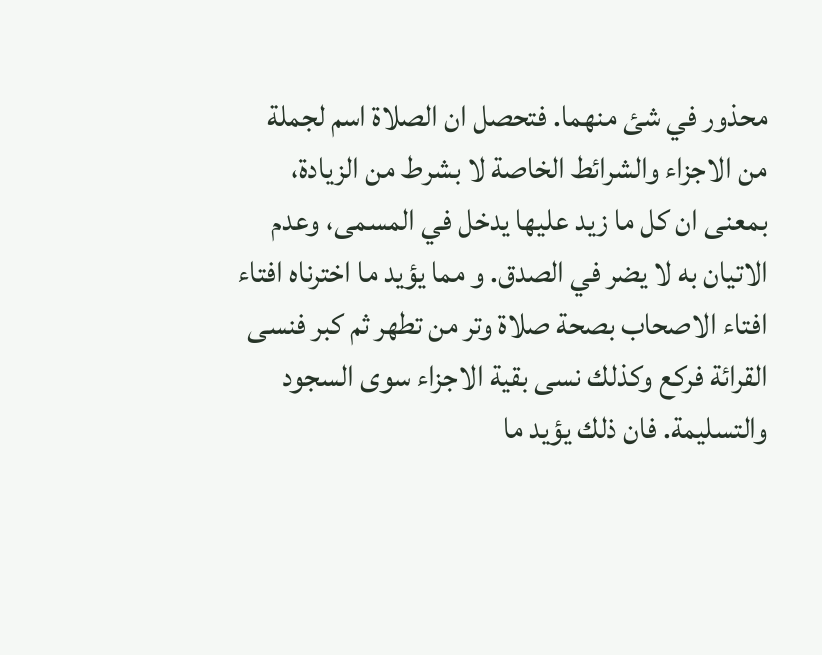محذور في شئ منهما. فتحصل ان الصلاة اسم لجملة من الاجزاء والشرائط الخاصة لا بشرط من الزيادة، بمعنى ان كل ما زيد عليها يدخل في المسمى، وعدم الاتيان به لا يضر في الصدق. و مما يؤيد ما اخترناه افتاء افتاء الاصحاب بصحة صلاة وتر من تطهر ثم كبر فنسى القرائة فركع وكذلك نسى بقية الاجزاء سوى السجود والتسليمة. فان ذلك يؤيد ما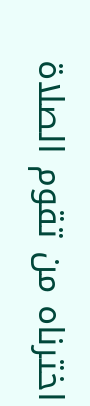اخترناه من تقوم الصلاة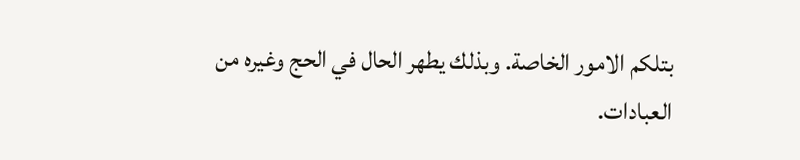بتلكم الامور الخاصة. وبذلك يطهر الحال في الحج وغيره من العبادات.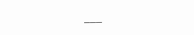___